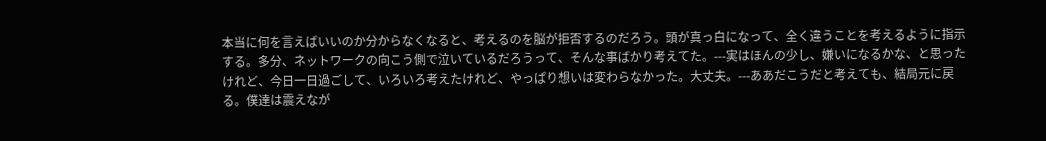本当に何を言えばいいのか分からなくなると、考えるのを脳が拒否するのだろう。頭が真っ白になって、全く違うことを考えるように指示する。多分、ネットワークの向こう側で泣いているだろうって、そんな事ばかり考えてた。---実はほんの少し、嫌いになるかな、と思ったけれど、今日一日過ごして、いろいろ考えたけれど、やっぱり想いは変わらなかった。大丈夫。---ああだこうだと考えても、結局元に戻る。僕達は震えなが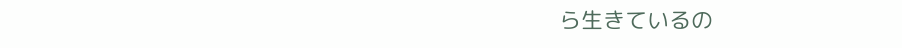ら生きているの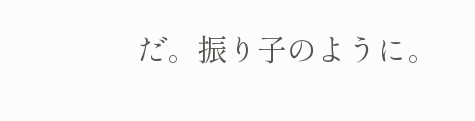だ。振り子のように。